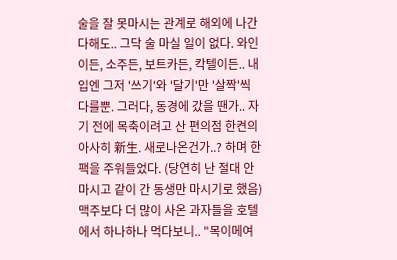술을 잘 못마시는 관계로 해외에 나간다해도.. 그닥 술 마실 일이 없다. 와인이든, 소주든, 보트카든, 칵텔이든.. 내 입엔 그저 '쓰기'와 '달기'만 '살짝'씩 다를뿐. 그러다, 동경에 갔을 땐가.. 자기 전에 목축이려고 산 편의점 한켠의 아사히 新生. 새로나온건가..? 하며 한팩을 주워들었다. (당연히 난 절대 안마시고 같이 간 동생만 마시기로 했음) 맥주보다 더 많이 사온 과자들을 호텔에서 하나하나 먹다보니.. "목이메여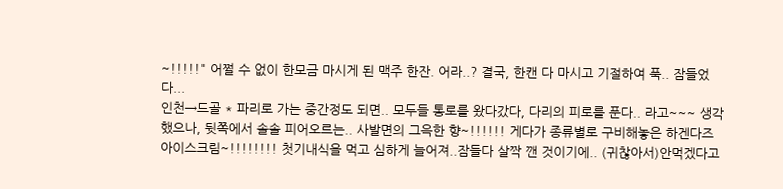~!!!!!" 어쩔 수 없이 한모금 마시게 된 맥주 한잔. 어라..? 결국, 한캔 다 마시고 기절하여 푹.. 잠들었다...
인천→드골 * 파리로 가는 중간정도 되면.. 모두들 통로를 왔다갔다, 다리의 피로를 푼다.. 라고~~~ 생각했으나, 뒷쪽에서 솔솔 피어오르는.. 사발면의 그윽한 향~!!!!!! 게다가 종류별로 구비해놓은 하겐다즈아이스크림~!!!!!!!! 첫기내식을 먹고 심하게 늘어져..잠들다 살짝 깬 것이기에.. (귀찮아서)안먹겠다고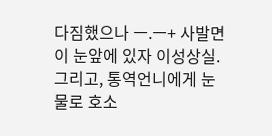다짐했으나 ㅡ.ㅡ+ 사발면이 눈앞에 있자 이성상실. 그리고, 통역언니에게 눈물로 호소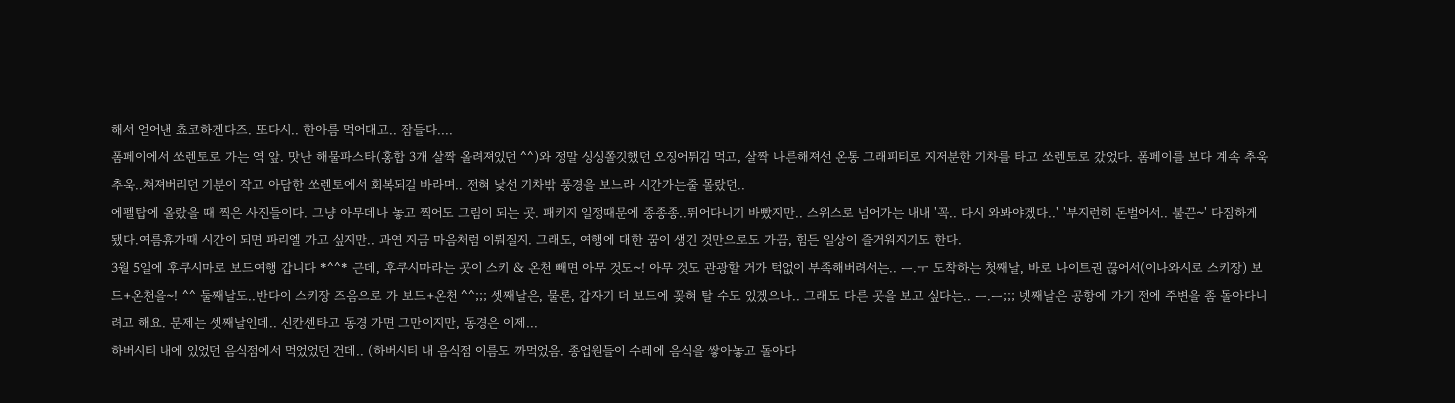해서 얻어낸 쵸코하겐다즈. 또다시.. 한아름 먹어대고.. 잠들다....
폼페이에서 쏘렌토로 가는 역 앞. 맛난 해물파스타(홍합 3개 살짝 올려져있던 ^^)와 정말 싱싱쫄깃했던 오징어튀김 먹고, 살짝 나른해져선 온통 그래피티로 지저분한 기차를 타고 쏘렌토로 갔었다. 폼페이를 보다 계속 추욱추욱..쳐져버리던 기분이 작고 아담한 쏘렌토에서 회복되길 바라며.. 전혀 낯선 기차밖 풍경을 보느라 시간가는줄 몰랐던..
에펠탑에 올랐을 때 찍은 사진들이다. 그냥 아무데나 놓고 찍어도 그림이 되는 곳. 패키지 일정때문에 종종종..뛰어다니기 바빴지만.. 스위스로 넘어가는 내내 '꼭.. 다시 와봐야겠다..' '부지런히 돈벌어서.. 불끈~' 다짐하게 됐다.여름휴가때 시간이 되면 파리엘 가고 싶지만.. 과연 지금 마음처럼 이뤄질지. 그래도, 여행에 대한 꿈이 생긴 것만으로도 가끔, 힘든 일상이 즐거워지기도 한다.
3월 5일에 후쿠시마로 보드여행 갑니다 *^^* 근데, 후쿠시마라는 곳이 스키 & 온천 빼면 아무 것도~! 아무 것도 관광할 거가 턱없이 부족해버려서는.. ㅡ.ㅜ 도착하는 첫째날, 바로 나이트권 끊어서(이나와시로 스키장) 보드+온천을~! ^^ 둘째날도..반다이 스키장 즈음으로 가 보드+온천 ^^;;; 셋째날은, 물론, 갑자기 더 보드에 꽂혀 탈 수도 있겠으나.. 그래도 다른 곳을 보고 싶다는.. ㅡ.ㅡ;;; 넷째날은 공항에 가기 전에 주변을 좀 돌아다니려고 해요. 문제는 셋째날인데.. 신칸센타고 동경 가면 그만이지만, 동경은 이제...
하버시티 내에 있었던 음식점에서 먹었었던 건데.. (하버시티 내 음식점 이름도 까먹었음. 종업원들이 수레에 음식을 쌓아놓고 돌아다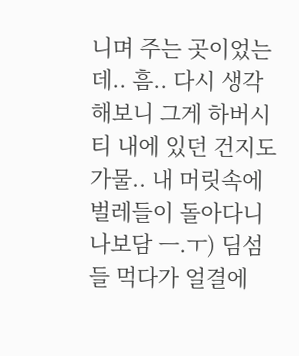니며 주는 곳이었는데.. 흠.. 다시 생각해보니 그게 하버시티 내에 있던 건지도 가물.. 내 머릿속에 벌레들이 돌아다니나보담 ㅡ.ㅜ) 딤섬들 먹다가 얼결에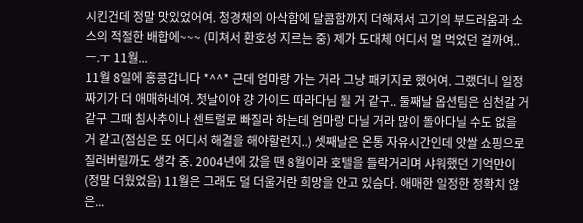시킨건데 정말 맛있었어여. 청경채의 아삭함에 달콤함까지 더해져서 고기의 부드러움과 소스의 적절한 배합에~~~ (미쳐서 환호성 지르는 중) 제가 도대체 어디서 멀 먹었던 걸까여.. ㅡ.ㅜ 11월...
11월 8일에 홍콩갑니다 *^^* 근데 엄마랑 가는 거라 그냥 패키지로 했어여. 그랬더니 일정짜기가 더 애매하네여. 첫날이야 걍 가이드 따라다님 될 거 같구.. 둘째날 옵션팀은 심천갈 거 같구 그때 침사추이나 센트럴로 빠질라 하는데 엄마랑 다닐 거라 많이 돌아다닐 수도 없을 거 같고(점심은 또 어디서 해결을 해야할런지..) 셋째날은 온통 자유시간인데 앗쌀 쇼핑으로 질러버릴까도 생각 중. 2004년에 갔을 땐 8월이라 호텔을 들락거리며 샤워했던 기억만이(정말 더웠었음) 11월은 그래도 덜 더울거란 희망을 안고 있슴다. 애매한 일정한 정확치 않은...